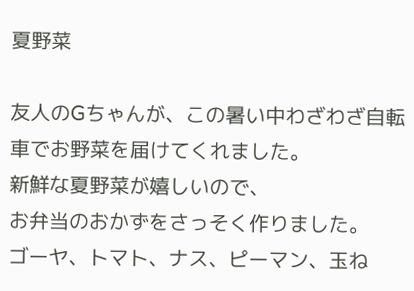夏野菜

友人のGちゃんが、この暑い中わざわざ自転車でお野菜を届けてくれました。
新鮮な夏野菜が嬉しいので、
お弁当のおかずをさっそく作りました。
ゴーヤ、トマト、ナス、ピーマン、玉ね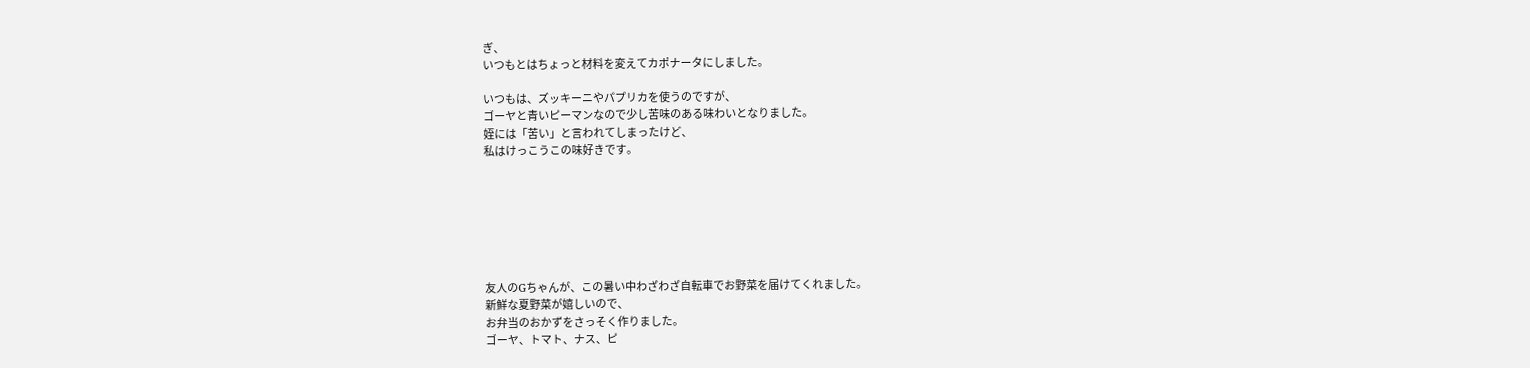ぎ、
いつもとはちょっと材料を変えてカポナータにしました。

いつもは、ズッキーニやパプリカを使うのですが、
ゴーヤと青いピーマンなので少し苦味のある味わいとなりました。
姪には「苦い」と言われてしまったけど、
私はけっこうこの味好きです。







友人のGちゃんが、この暑い中わざわざ自転車でお野菜を届けてくれました。
新鮮な夏野菜が嬉しいので、
お弁当のおかずをさっそく作りました。
ゴーヤ、トマト、ナス、ピ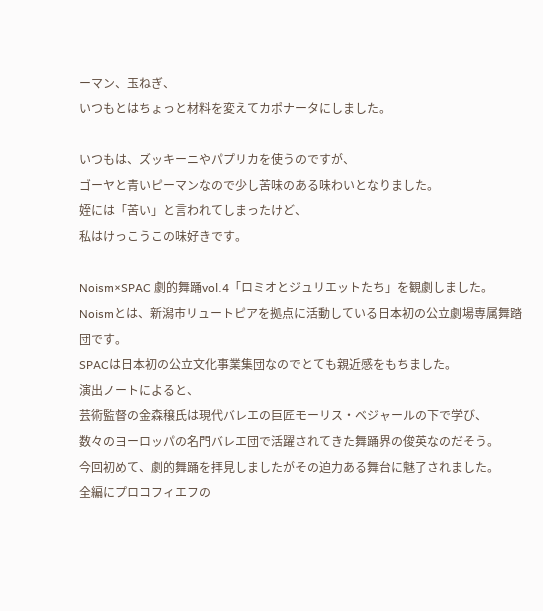ーマン、玉ねぎ、
いつもとはちょっと材料を変えてカポナータにしました。

いつもは、ズッキーニやパプリカを使うのですが、
ゴーヤと青いピーマンなので少し苦味のある味わいとなりました。
姪には「苦い」と言われてしまったけど、
私はけっこうこの味好きです。

Noism×SPAC 劇的舞踊vol.4「ロミオとジュリエットたち」を観劇しました。
Noismとは、新潟市リュートピアを拠点に活動している日本初の公立劇場専属舞踏団です。
SPACは日本初の公立文化事業集団なのでとても親近感をもちました。
演出ノートによると、
芸術監督の金森穣氏は現代バレエの巨匠モーリス・ベジャールの下で学び、
数々のヨーロッパの名門バレエ団で活躍されてきた舞踊界の俊英なのだそう。
今回初めて、劇的舞踊を拝見しましたがその迫力ある舞台に魅了されました。
全編にプロコフィエフの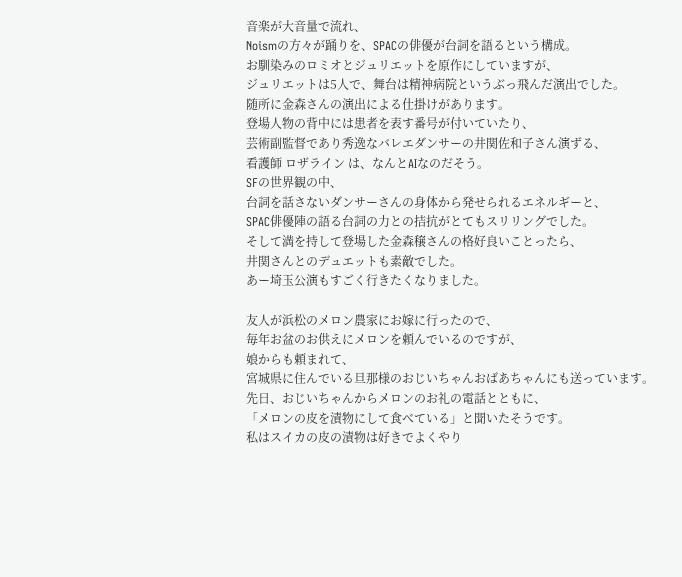音楽が大音量で流れ、
Noismの方々が踊りを、SPACの俳優が台詞を語るという構成。
お馴染みのロミオとジュリエットを原作にしていますが、
ジュリエットは5人で、舞台は精神病院というぶっ飛んだ演出でした。
随所に金森さんの演出による仕掛けがあります。
登場人物の背中には患者を表す番号が付いていたり、
芸術副監督であり秀逸なバレエダンサーの井関佐和子さん演ずる、
看護師 ロザライン は、なんとAIなのだそう。
SFの世界観の中、
台詞を話さないダンサーさんの身体から発せられるエネルギーと、
SPAC俳優陣の語る台詞の力との拮抗がとてもスリリングでした。
そして満を持して登場した金森穣さんの格好良いことったら、
井関さんとのデュエットも素敵でした。
あー埼玉公演もすごく行きたくなりました。

友人が浜松のメロン農家にお嫁に行ったので、
毎年お盆のお供えにメロンを頼んでいるのですが、
娘からも頼まれて、
宮城県に住んでいる旦那様のおじいちゃんおばあちゃんにも送っています。
先日、おじいちゃんからメロンのお礼の電話とともに、
「メロンの皮を漬物にして食べている」と聞いたそうです。
私はスイカの皮の漬物は好きでよくやり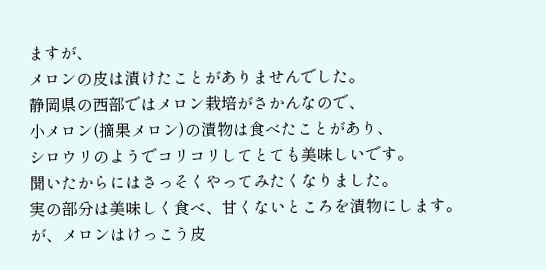ますが、
メロンの皮は漬けたことがありませんでした。
静岡県の西部ではメロン栽培がさかんなので、
小メロン(摘果メロン)の漬物は食べたことがあり、
シロウリのようでコリコリしてとても美味しいです。
聞いたからにはさっそくやってみたくなりました。
実の部分は美味しく食べ、甘くないところを漬物にします。
が、メロンはけっこう皮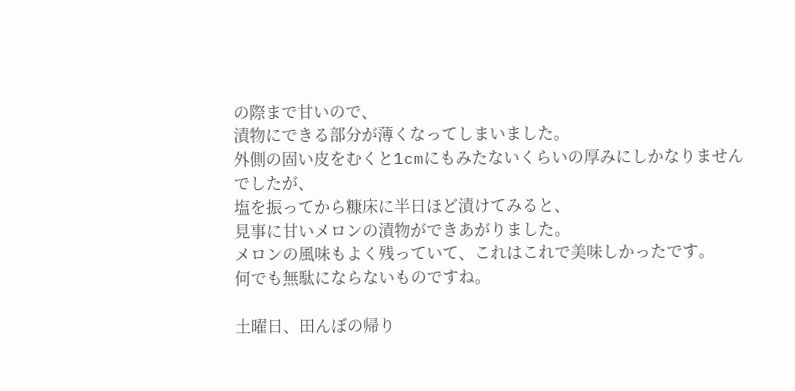の際まで甘いので、
漬物にできる部分が薄くなってしまいました。
外側の固い皮をむくと1cmにもみたないくらいの厚みにしかなりませんでしたが、
塩を振ってから糠床に半日ほど漬けてみると、
見事に甘いメロンの漬物ができあがりました。
メロンの風味もよく残っていて、これはこれで美味しかったです。
何でも無駄にならないものですね。

土曜日、田んぼの帰り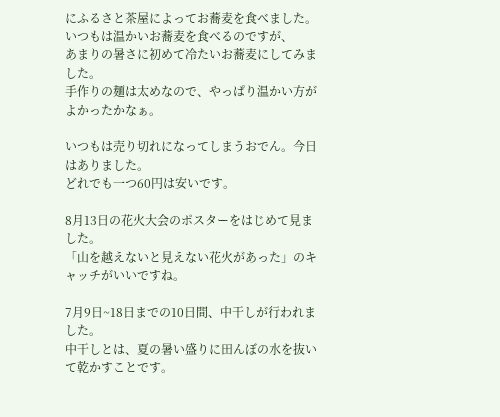にふるさと茶屋によってお蕎麦を食べました。
いつもは温かいお蕎麦を食べるのですが、
あまりの暑さに初めて冷たいお蕎麦にしてみました。
手作りの麺は太めなので、やっぱり温かい方がよかったかなぁ。

いつもは売り切れになってしまうおでん。今日はありました。
どれでも一つ60円は安いです。

8月13日の花火大会のポスターをはじめて見ました。
「山を越えないと見えない花火があった」のキャッチがいいですね。

7月9日~18日までの10日間、中干しが行われました。
中干しとは、夏の暑い盛りに田んぼの水を抜いて乾かすことです。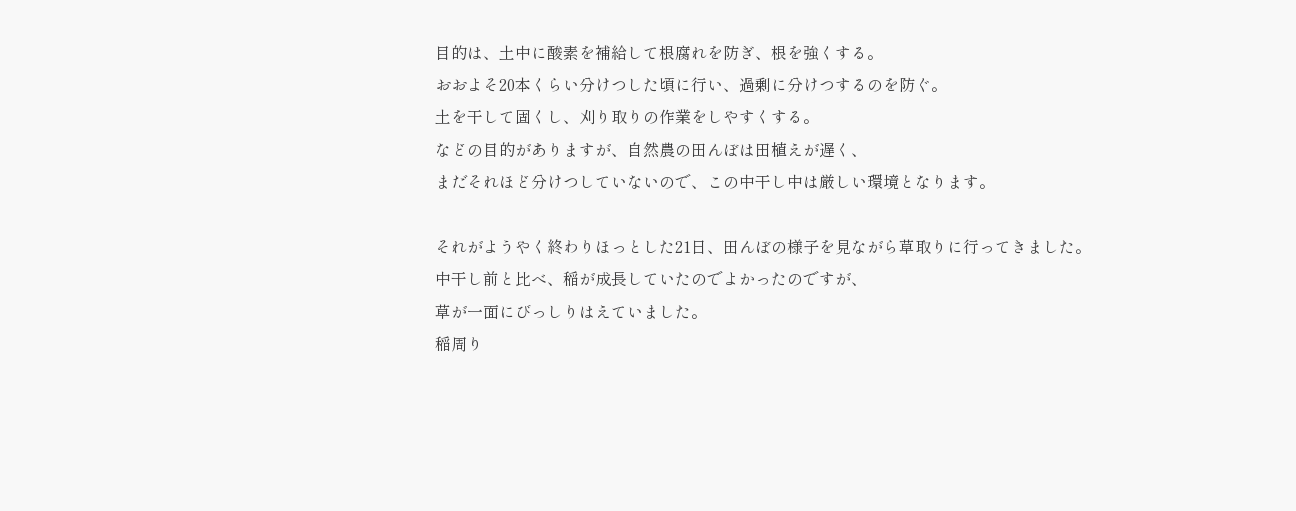目的は、土中に酸素を補給して根腐れを防ぎ、根を強くする。
おおよそ20本くらい分けつした頃に行い、過剰に分けつするのを防ぐ。
土を干して固くし、刈り取りの作業をしやすくする。
などの目的がありますが、自然農の田んぼは田植えが遅く、
まだそれほど分けつしていないので、この中干し中は厳しい環境となります。

それがようやく終わりほっとした21日、田んぼの様子を見ながら草取りに行ってきました。
中干し前と比べ、稲が成長していたのでよかったのですが、
草が一面にびっしりはえていました。
稲周り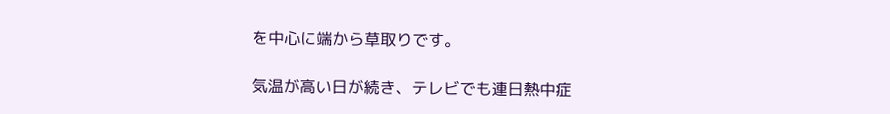を中心に端から草取りです。

気温が高い日が続き、テレビでも連日熱中症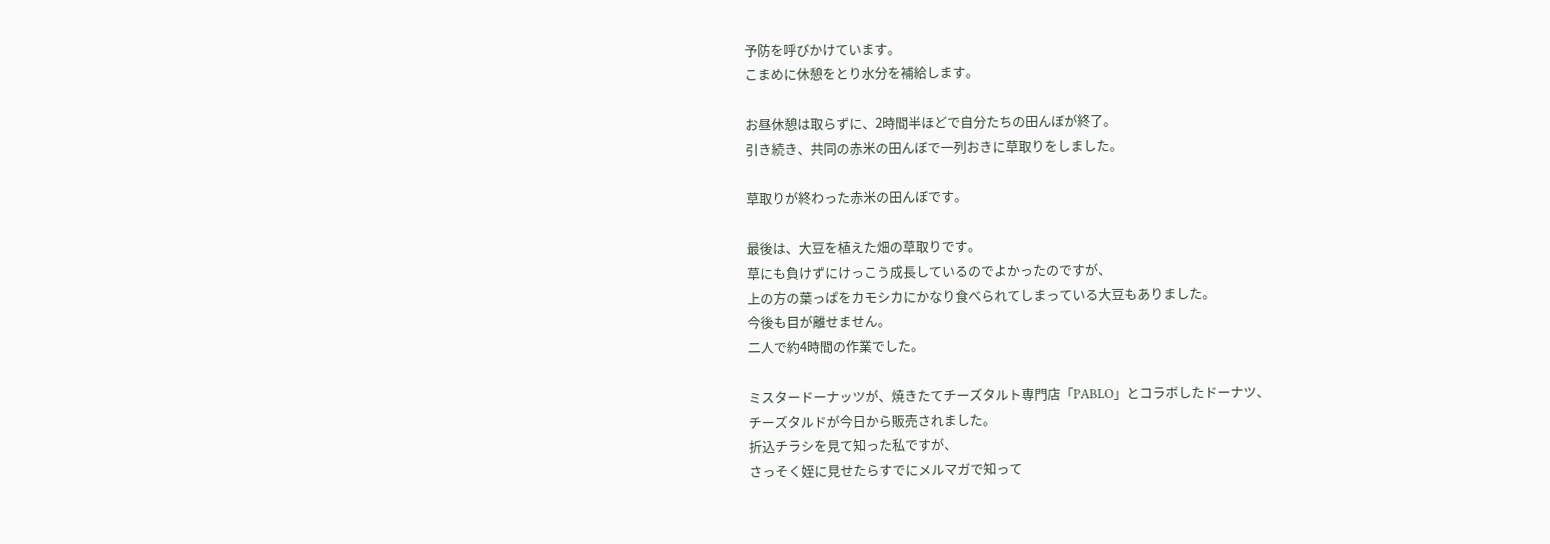予防を呼びかけています。
こまめに休憩をとり水分を補給します。

お昼休憩は取らずに、2時間半ほどで自分たちの田んぼが終了。
引き続き、共同の赤米の田んぼで一列おきに草取りをしました。

草取りが終わった赤米の田んぼです。

最後は、大豆を植えた畑の草取りです。
草にも負けずにけっこう成長しているのでよかったのですが、
上の方の葉っぱをカモシカにかなり食べられてしまっている大豆もありました。
今後も目が離せません。
二人で約4時間の作業でした。

ミスタードーナッツが、焼きたてチーズタルト専門店「PABLO」とコラボしたドーナツ、
チーズタルドが今日から販売されました。
折込チラシを見て知った私ですが、
さっそく姪に見せたらすでにメルマガで知って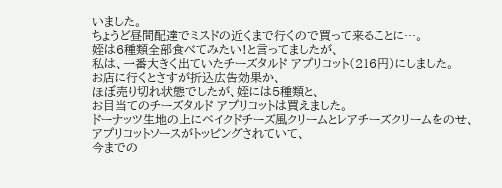いました。
ちょうど昼間配達でミスドの近くまで行くので買って来ることに…。
姪は6種類全部食べてみたい!と言ってましたが、
私は、一番大きく出ていたチーズタルド アプリコット(216円)にしました。
お店に行くとさすが折込広告効果か、
ほぼ売り切れ状態でしたが、姪には5種類と、
お目当てのチーズタルド アプリコットは買えました。
ドーナッツ生地の上にベイクドチーズ風クリームとレアチーズクリームをのせ、
アプリコットソースがトッピングされていて、
今までの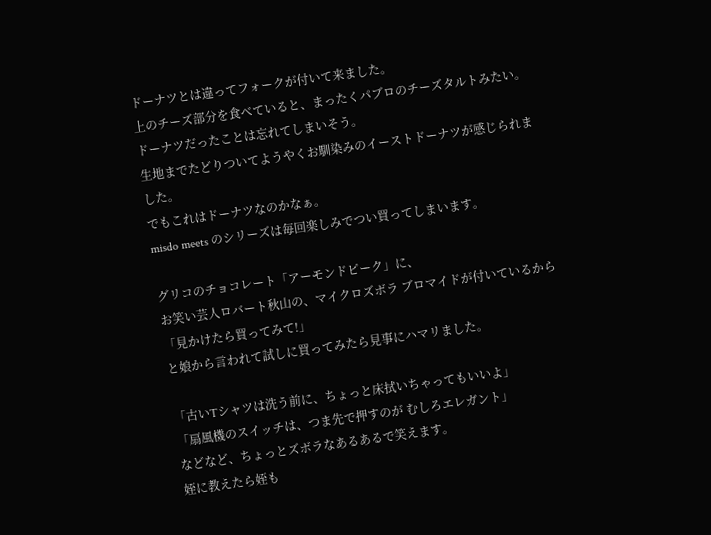ドーナツとは違ってフォークが付いて来ました。
上のチーズ部分を食べていると、まったくパブロのチーズタルトみたい。
ドーナツだったことは忘れてしまいそう。
生地までたどりついてようやくお馴染みのイーストドーナツが感じられました。
でもこれはドーナツなのかなぁ。
misdo meets のシリーズは毎回楽しみでつい買ってしまいます。

グリコのチョコレート「アーモンドピーク」に、
お笑い芸人ロバート秋山の、マイクロズボラ ブロマイドが付いているから
「見かけたら買ってみて!」
と娘から言われて試しに買ってみたら見事にハマリました。

「古いTシャツは洗う前に、ちょっと床拭いちゃってもいいよ」
「扇風機のスイッチは、つま先で押すのが むしろエレガント」
などなど、ちょっとズボラなあるあるで笑えます。
姪に教えたら姪も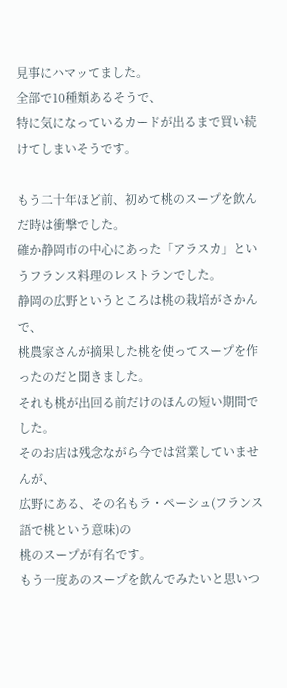見事にハマッてました。
全部で10種類あるそうで、
特に気になっているカードが出るまで買い続けてしまいそうです。

もう二十年ほど前、初めて桃のスープを飲んだ時は衝撃でした。
確か静岡市の中心にあった「アラスカ」というフランス料理のレストランでした。
静岡の広野というところは桃の栽培がさかんで、
桃農家さんが摘果した桃を使ってスープを作ったのだと聞きました。
それも桃が出回る前だけのほんの短い期間でした。
そのお店は残念ながら今では営業していませんが、
広野にある、その名もラ・ペーシュ(フランス語で桃という意味)の
桃のスープが有名です。
もう一度あのスープを飲んでみたいと思いつ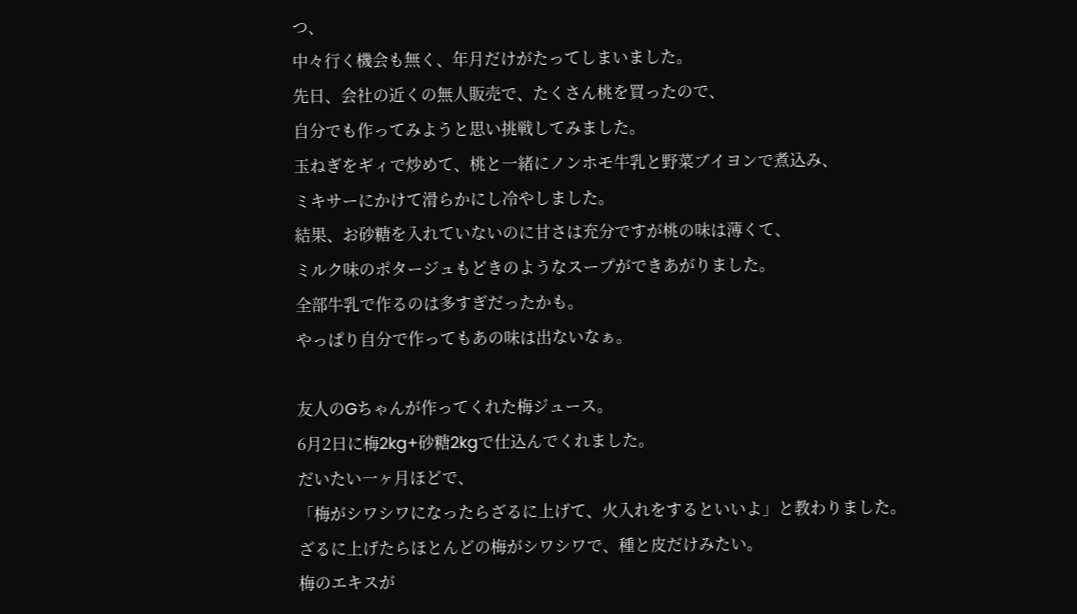つ、
中々行く機会も無く、年月だけがたってしまいました。
先日、会社の近くの無人販売で、たくさん桃を買ったので、
自分でも作ってみようと思い挑戦してみました。
玉ねぎをギィで炒めて、桃と一緒にノンホモ牛乳と野菜ブイヨンで煮込み、
ミキサーにかけて滑らかにし冷やしました。
結果、お砂糖を入れていないのに甘さは充分ですが桃の味は薄くて、
ミルク味のポタージュもどきのようなスープができあがりました。
全部牛乳で作るのは多すぎだったかも。
やっぱり自分で作ってもあの味は出ないなぁ。

友人のGちゃんが作ってくれた梅ジュース。
6月2日に梅2kg+砂糖2kgで仕込んでくれました。
だいたい一ヶ月ほどで、
「梅がシワシワになったらざるに上げて、火入れをするといいよ」と教わりました。
ざるに上げたらほとんどの梅がシワシワで、種と皮だけみたい。
梅のエキスが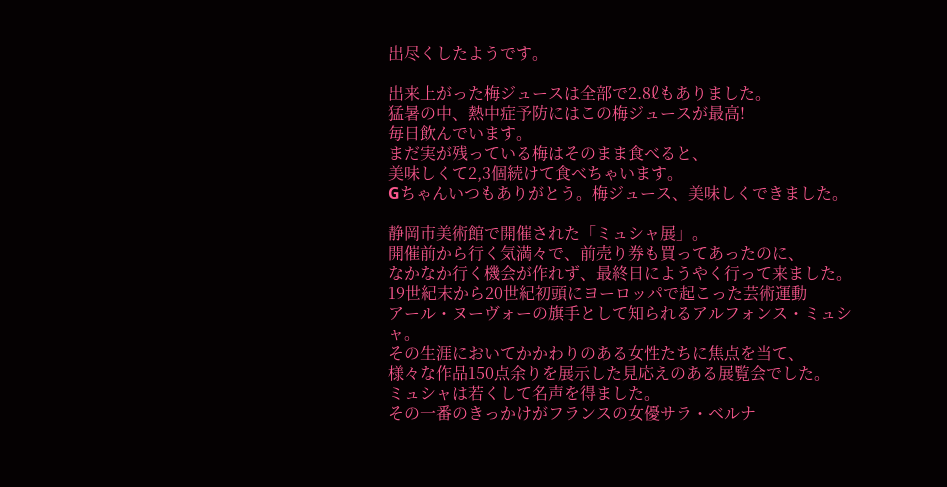出尽くしたようです。

出来上がった梅ジュースは全部で2.8ℓもありました。
猛暑の中、熱中症予防にはこの梅ジュースが最高!
毎日飲んでいます。
まだ実が残っている梅はそのまま食べると、
美味しくて2,3個続けて食べちゃいます。
Gちゃんいつもありがとう。梅ジュース、美味しくできました。

静岡市美術館で開催された「ミュシャ展」。
開催前から行く気満々で、前売り券も買ってあったのに、
なかなか行く機会が作れず、最終日にようやく行って来ました。
19世紀末から20世紀初頭にヨーロッパで起こった芸術運動
アール・ヌーヴォーの旗手として知られるアルフォンス・ミュシャ。
その生涯においてかかわりのある女性たちに焦点を当て、
様々な作品150点余りを展示した見応えのある展覧会でした。
ミュシャは若くして名声を得ました。
その一番のきっかけがフランスの女優サラ・ベルナ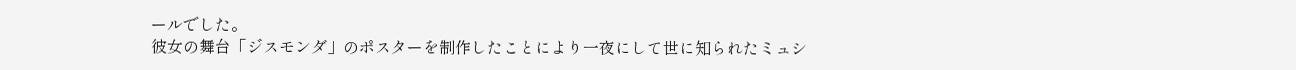ールでした。
彼女の舞台「ジスモンダ」のポスターを制作したことにより一夜にして世に知られたミュシ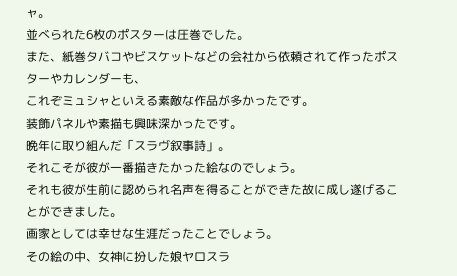ャ。
並べられた6枚のポスターは圧巻でした。
また、紙巻タバコやビスケットなどの会社から依頼されて作ったポスターやカレンダーも、
これぞミュシャといえる素敵な作品が多かったです。
装飾パネルや素描も興味深かったです。
晩年に取り組んだ「スラヴ叙事詩」。
それこそが彼が一番描きたかった絵なのでしょう。
それも彼が生前に認められ名声を得ることができた故に成し遂げることができました。
画家としては幸せな生涯だったことでしょう。
その絵の中、女神に扮した娘ヤロスラ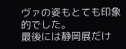ヴァの姿もとても印象的でした。
最後には静岡展だけ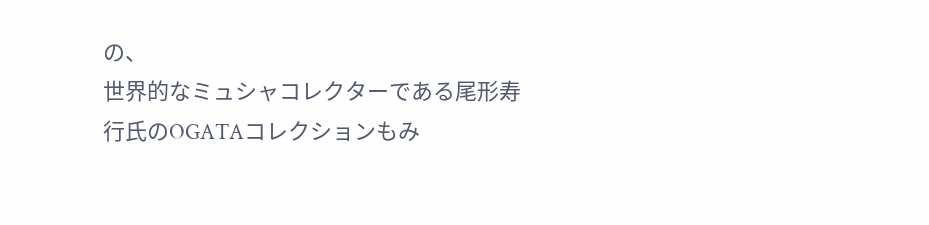の、
世界的なミュシャコレクターである尾形寿行氏のOGATAコレクションもみ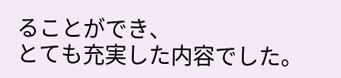ることができ、
とても充実した内容でした。